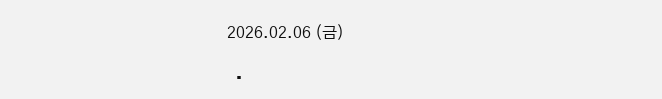2026.02.06 (금)

  •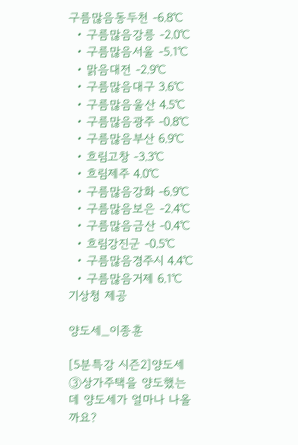구름많음동두천 -6.8℃
  • 구름많음강릉 -2.0℃
  • 구름많음서울 -5.1℃
  • 맑음대전 -2.9℃
  • 구름많음대구 3.6℃
  • 구름많음울산 4.5℃
  • 구름많음광주 -0.8℃
  • 구름많음부산 6.9℃
  • 흐림고창 -3.3℃
  • 흐림제주 4.0℃
  • 구름많음강화 -6.9℃
  • 구름많음보은 -2.4℃
  • 구름많음금산 -0.4℃
  • 흐림강진군 -0.5℃
  • 구름많음경주시 4.4℃
  • 구름많음거제 6.1℃
기상청 제공

양도세_이종훈

[5분특강 시즌2]양도세③상가주택을 양도했는데 양도세가 얼마나 나올까요?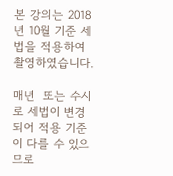본 강의는 2018년 10월 기준 세법을 적용하여 촬영하였습니다.

매년  또는 수시로 세법이 변경되어 적용 기준이 다를 수 있으므로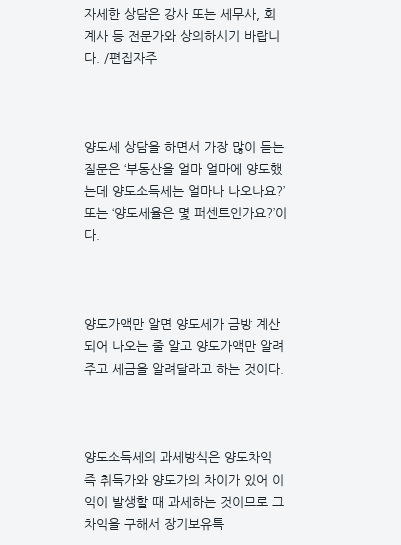자세한 상담은 강사 또는 세무사, 회계사 등 전문가와 상의하시기 바랍니다. /편집자주



양도세 상담을 하면서 가장 많이 듣는 질문은 ‘부동산을 얼마 얼마에 양도했는데 양도소득세는 얼마나 나오나요?’ 또는 ‘양도세율은 몇 퍼센트인가요?’이다.



양도가액만 알면 양도세가 금방 계산되어 나오는 줄 알고 양도가액만 알려주고 세금을 알려달라고 하는 것이다.



양도소득세의 과세방식은 양도차익 즉 취득가와 양도가의 차이가 있어 이익이 발생할 때 과세하는 것이므로 그 차익을 구해서 장기보유특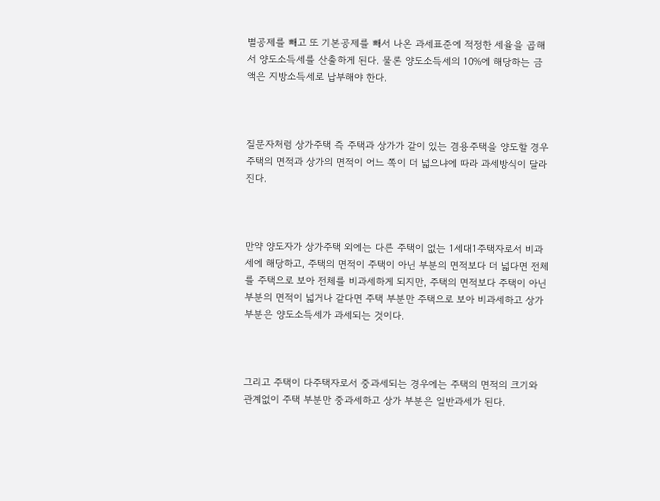별공제를 빼고 또 기본공제를 빼서 나온 과세표준에 적정한 세율을 곱해서 양도소득세를 산출하게 된다. 물론 양도소득세의 10%에 해당하는 금액은 지방소득세로 납부해야 한다.



질문자처럼 상가주택 즉 주택과 상가가 같이 있는 겸용주택을 양도할 경우 주택의 면적과 상가의 면적이 어느 쪽이 더 넓으냐에 따라 과세방식이 달라진다.



만약 양도자가 상가주택 외에는 다른 주택이 없는 1세대1주택자로서 비과세에 해당하고, 주택의 면적이 주택이 아닌 부분의 면적보다 더 넓다면 전체를 주택으로 보아 전체를 비과세하게 되지만, 주택의 면적보다 주택이 아닌 부분의 면적이 넓거나 같다면 주택 부분만 주택으로 보아 비과세하고 상가 부분은 양도소득세가 과세되는 것이다.



그리고 주택이 다주택자로서 중과세되는 경우에는 주택의 면적의 크기와 관계없이 주택 부분만 중과세하고 상가 부분은 일반과세가 된다.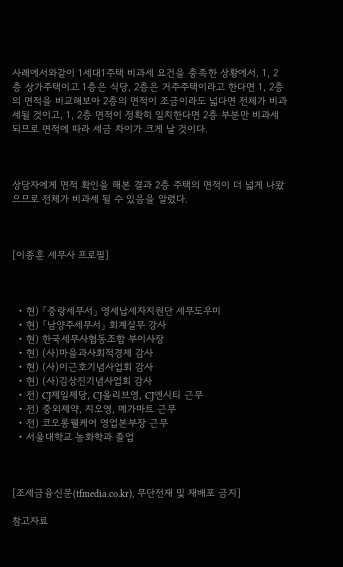사례에서와같이 1세대1주택 비과세 요건을 충족한 상황에서, 1, 2층 상가주택이고 1층은 식당, 2층은 거주주택이라고 한다면 1, 2층의 면적을 비교해보아 2층의 면적이 조금이라도 넓다면 전체가 비과세될 것이고, 1, 2층 면적이 정확히 일치한다면 2층 부분만 비과세되므로 면적에 따라 세금 차이가 크게 날 것이다.



상담자에게 면적 확인을 해본 결과 2층 주택의 면적이 더 넓게 나왔으므로 전체가 비과세 될 수 있음을 알렸다.



[이종훈 세무사 프로필]



  • 현) 「중랑세무서」 영세납세자지원단 세무도우미
  • 현) 「남양주세무서」 회계실무 강사
  • 현) 한국세무사협동조합 부이사장
  • 현) (사)마을과사회적경제 감사
  • 현) (사)이근호기념사업회 감사
  • 현) (사)김상진기념사업회 감사
  • 전) CJ제일제당, CJ올리브영, CJ엔시티 근무
  • 전) 중외제약, 지오영, 메가마트 근무
  • 전) 코오롱웰케어 영업본부장 근무
  • 서울대학교 농화학과 졸업



[조세금융신문(tfmedia.co.kr), 무단전재 및 재배포 금지]

참고자료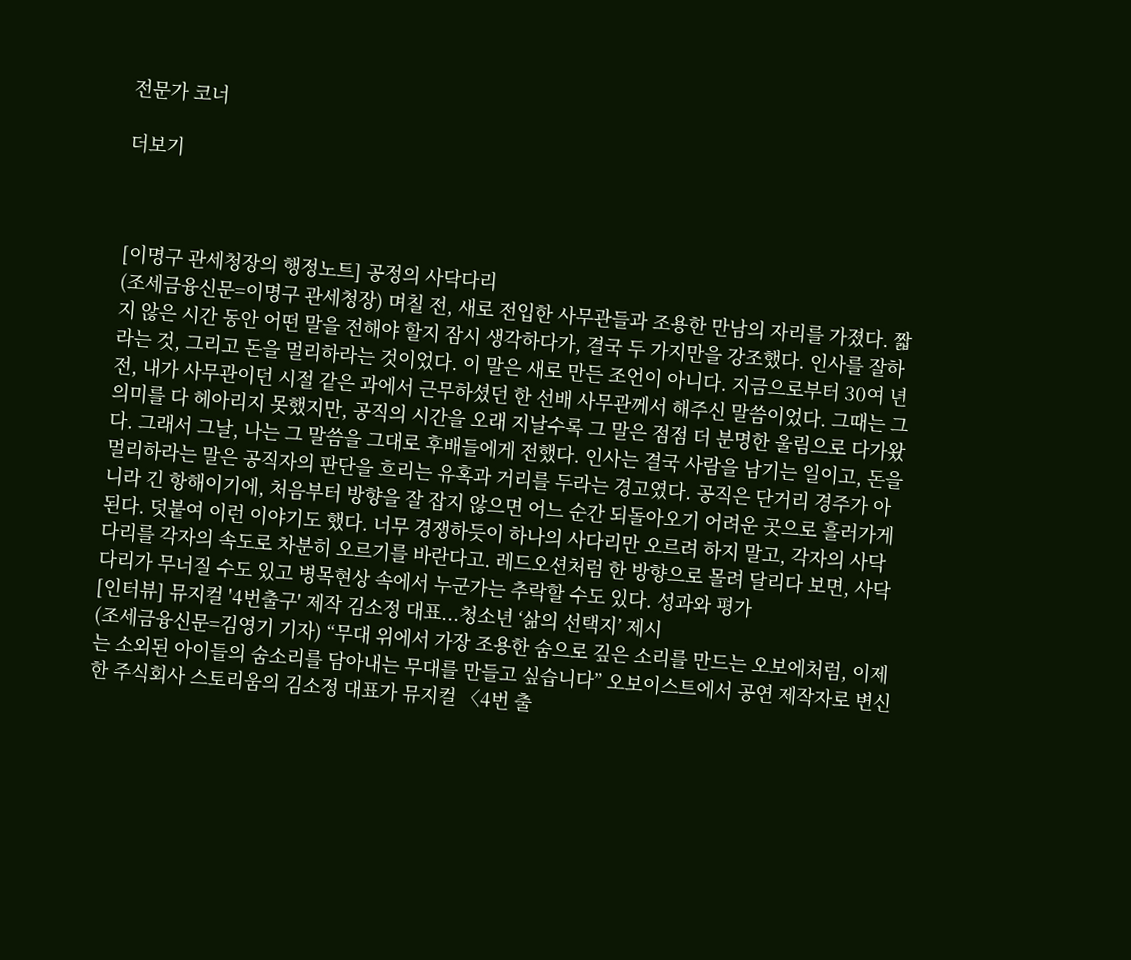전문가 코너

더보기



[이명구 관세청장의 행정노트] 공정의 사닥다리
(조세금융신문=이명구 관세청장) 며칠 전, 새로 전입한 사무관들과 조용한 만남의 자리를 가졌다. 짧지 않은 시간 동안 어떤 말을 전해야 할지 잠시 생각하다가, 결국 두 가지만을 강조했다. 인사를 잘하라는 것, 그리고 돈을 멀리하라는 것이었다. 이 말은 새로 만든 조언이 아니다. 지금으로부터 30여 년 전, 내가 사무관이던 시절 같은 과에서 근무하셨던 한 선배 사무관께서 해주신 말씀이었다. 그때는 그 의미를 다 헤아리지 못했지만, 공직의 시간을 오래 지날수록 그 말은 점점 더 분명한 울림으로 다가왔다. 그래서 그날, 나는 그 말씀을 그대로 후배들에게 전했다. 인사는 결국 사람을 남기는 일이고, 돈을 멀리하라는 말은 공직자의 판단을 흐리는 유혹과 거리를 두라는 경고였다. 공직은 단거리 경주가 아니라 긴 항해이기에, 처음부터 방향을 잘 잡지 않으면 어느 순간 되돌아오기 어려운 곳으로 흘러가게 된다. 덧붙여 이런 이야기도 했다. 너무 경쟁하듯이 하나의 사다리만 오르려 하지 말고, 각자의 사닥다리를 각자의 속도로 차분히 오르기를 바란다고. 레드오션처럼 한 방향으로 몰려 달리다 보면, 사닥다리가 무너질 수도 있고 병목현상 속에서 누군가는 추락할 수도 있다. 성과와 평가
[인터뷰] 뮤지컬 '4번출구' 제작 김소정 대표...청소년 ‘삶의 선택지’ 제시
(조세금융신문=김영기 기자) “무대 위에서 가장 조용한 숨으로 깊은 소리를 만드는 오보에처럼, 이제는 소외된 아이들의 숨소리를 담아내는 무대를 만들고 싶습니다” 오보이스트에서 공연 제작자로 변신한 주식회사 스토리움의 김소정 대표가 뮤지컬 〈4번 출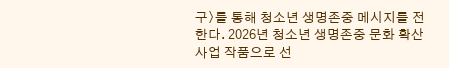구〉를 통해 청소년 생명존중 메시지를 전한다. 2026년 청소년 생명존중 문화 확산 사업 작품으로 선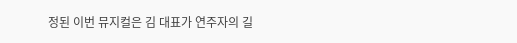정된 이번 뮤지컬은 김 대표가 연주자의 길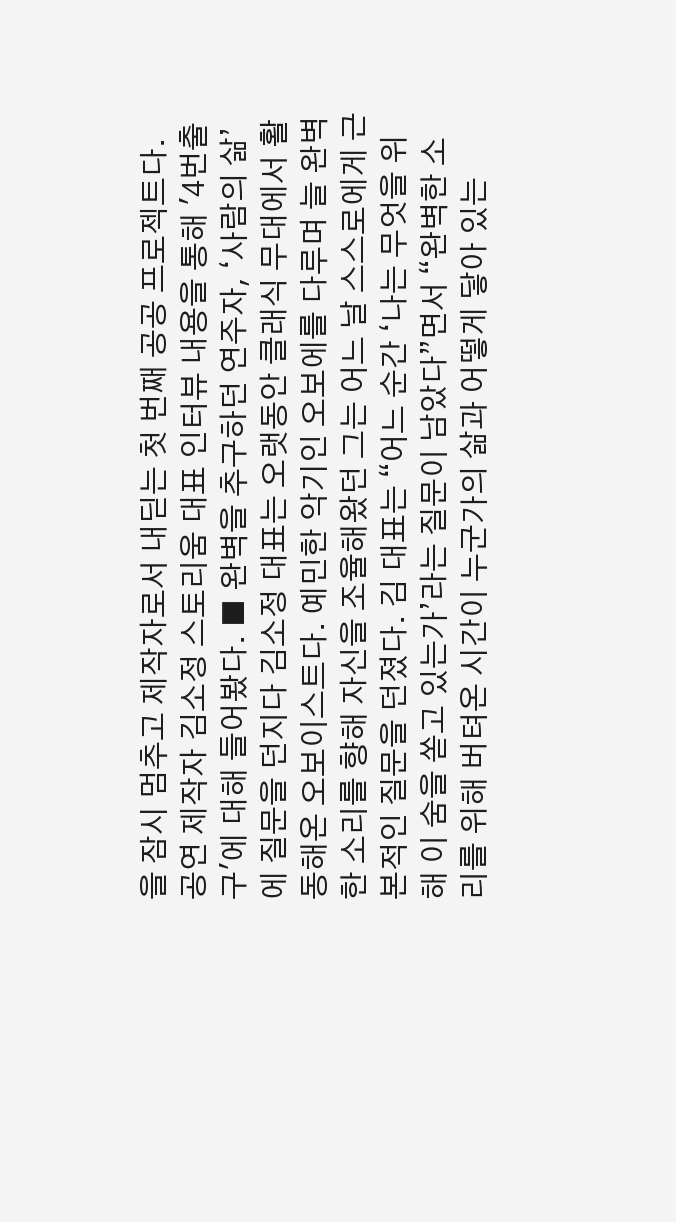을 잠시 멈추고 제작자로서 내딛는 첫 번째 공공 프로젝트다. 공연 제작자 김소정 스토리움 대표 인터뷰 내용을 통해 '4번출구'에 대해 들어봤다. ■ 완벽을 추구하던 연주자, ‘사람의 삶’에 질문을 던지다 김소정 대표는 오랫동안 클래식 무대에서 활동해온 오보이스트다. 예민한 악기인 오보에를 다루며 늘 완벽한 소리를 향해 자신을 조율해왔던 그는 어느 날 스스로에게 근본적인 질문을 던졌다. 김 대표는 “어느 순간 ‘나는 무엇을 위해 이 숨을 쏟고 있는가’라는 질문이 남았다”면서 “완벽한 소리를 위해 버텨온 시간이 누군가의 삶과 어떻게 닿아 있는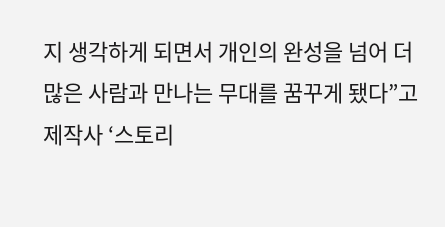지 생각하게 되면서 개인의 완성을 넘어 더 많은 사람과 만나는 무대를 꿈꾸게 됐다”고 제작사 ‘스토리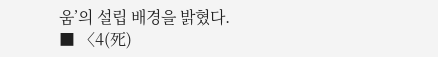움’의 설립 배경을 밝혔다. ■ 〈4(死)